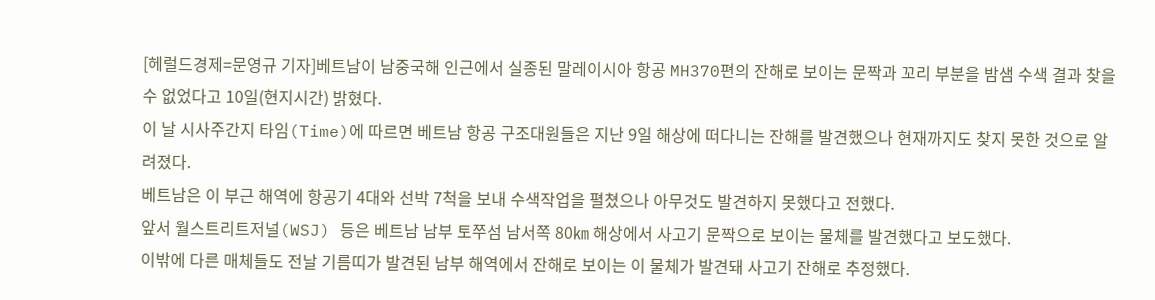[헤럴드경제=문영규 기자]베트남이 남중국해 인근에서 실종된 말레이시아 항공 MH370편의 잔해로 보이는 문짝과 꼬리 부분을 밤샘 수색 결과 찾을 수 없었다고 10일(현지시간) 밝혔다.
이 날 시사주간지 타임(Time)에 따르면 베트남 항공 구조대원들은 지난 9일 해상에 떠다니는 잔해를 발견했으나 현재까지도 찾지 못한 것으로 알려졌다.
베트남은 이 부근 해역에 항공기 4대와 선박 7척을 보내 수색작업을 펼쳤으나 아무것도 발견하지 못했다고 전했다.
앞서 월스트리트저널(WSJ) 등은 베트남 남부 토쭈섬 남서쪽 80㎞ 해상에서 사고기 문짝으로 보이는 물체를 발견했다고 보도했다.
이밖에 다른 매체들도 전날 기름띠가 발견된 남부 해역에서 잔해로 보이는 이 물체가 발견돼 사고기 잔해로 추정했다.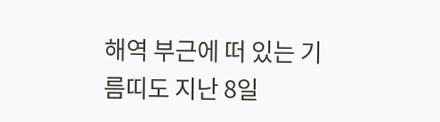해역 부근에 떠 있는 기름띠도 지난 8일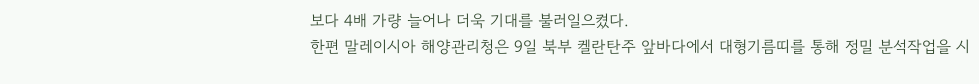보다 4배 가량 늘어나 더욱 기대를 불러일으켰다.
한편 말레이시아 해양관리청은 9일 북부 켈란탄주 앞바다에서 대형기름띠를 통해 정밀 분석작업을 시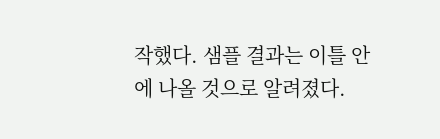작했다. 샘플 결과는 이틀 안에 나올 것으로 알려졌다.